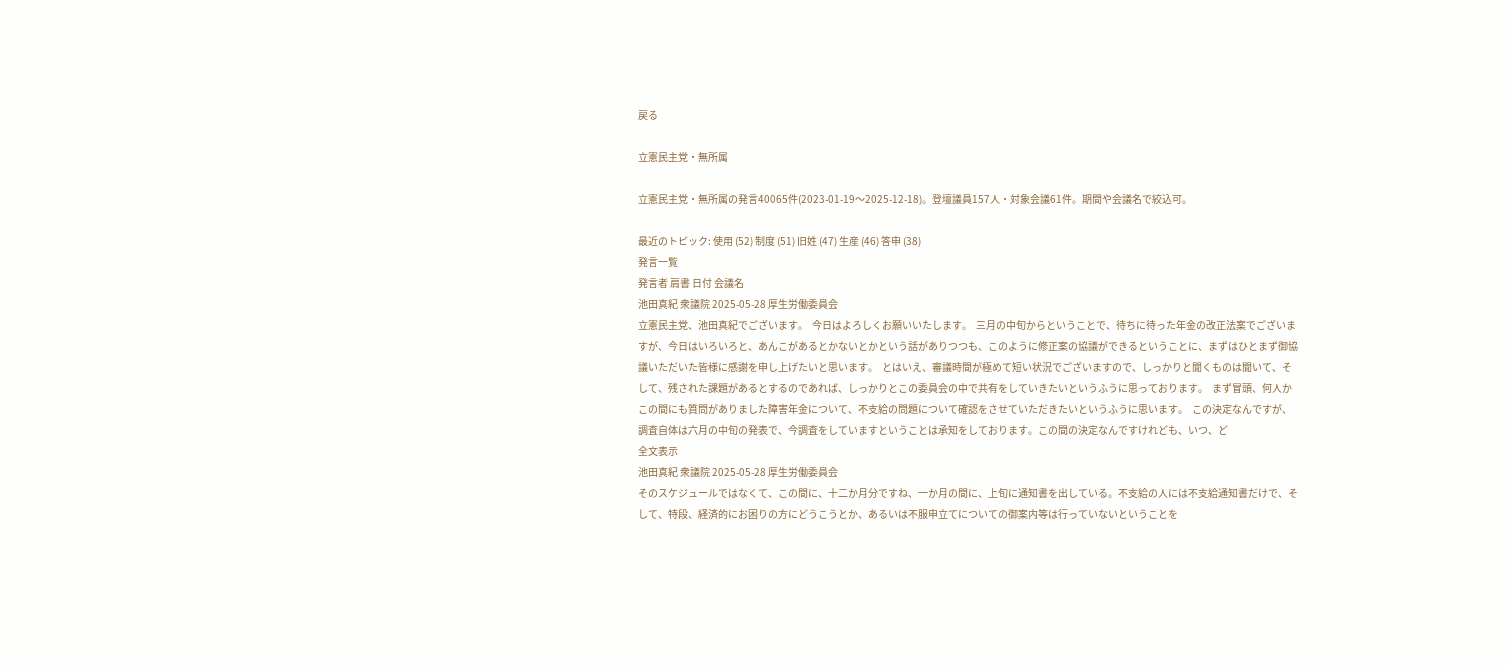戻る

立憲民主党・無所属

立憲民主党・無所属の発言40065件(2023-01-19〜2025-12-18)。登壇議員157人・対象会議61件。期間や会議名で絞込可。

最近のトピック: 使用 (52) 制度 (51) 旧姓 (47) 生産 (46) 答申 (38)
発言一覧
発言者 肩書 日付 会議名
池田真紀 衆議院 2025-05-28 厚生労働委員会
立憲民主党、池田真紀でございます。  今日はよろしくお願いいたします。  三月の中旬からということで、待ちに待った年金の改正法案でございますが、今日はいろいろと、あんこがあるとかないとかという話がありつつも、このように修正案の協議ができるということに、まずはひとまず御協議いただいた皆様に感謝を申し上げたいと思います。  とはいえ、審議時間が極めて短い状況でございますので、しっかりと聞くものは聞いて、そして、残された課題があるとするのであれば、しっかりとこの委員会の中で共有をしていきたいというふうに思っております。  まず冒頭、何人かこの間にも質問がありました障害年金について、不支給の問題について確認をさせていただきたいというふうに思います。  この決定なんですが、調査自体は六月の中旬の発表で、今調査をしていますということは承知をしております。この間の決定なんですけれども、いつ、ど
全文表示
池田真紀 衆議院 2025-05-28 厚生労働委員会
そのスケジュールではなくて、この間に、十二か月分ですね、一か月の間に、上旬に通知書を出している。不支給の人には不支給通知書だけで、そして、特段、経済的にお困りの方にどうこうとか、あるいは不服申立てについての御案内等は行っていないということを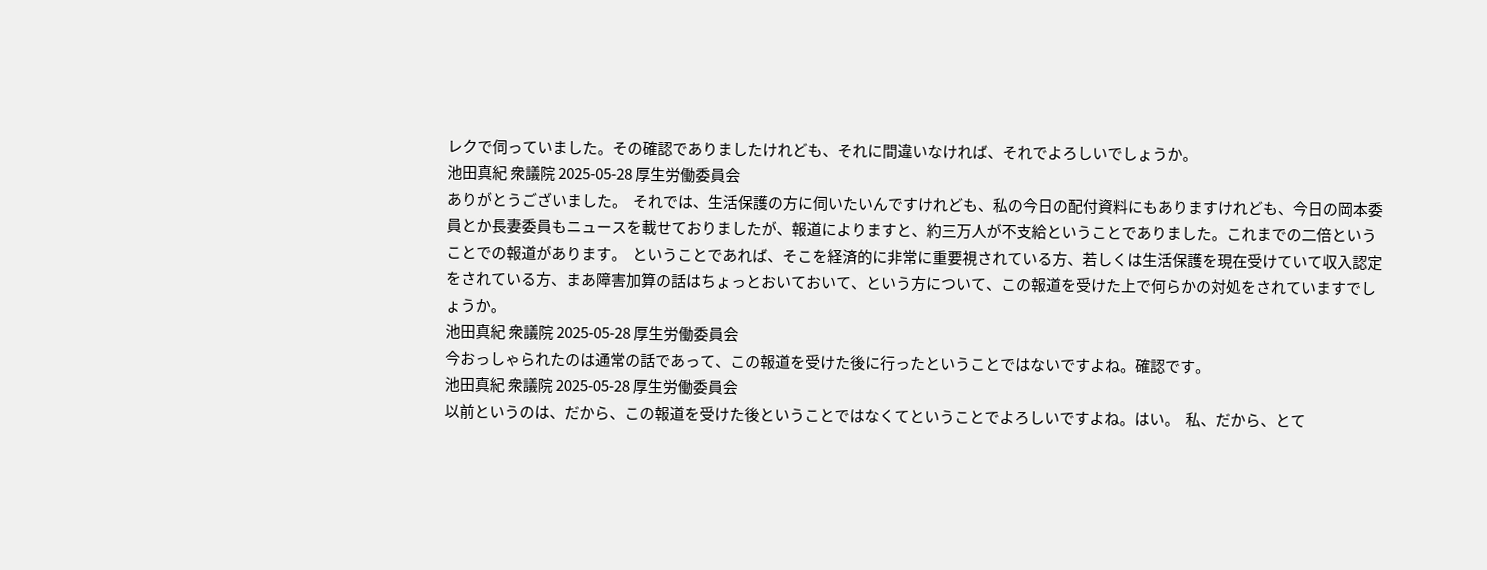レクで伺っていました。その確認でありましたけれども、それに間違いなければ、それでよろしいでしょうか。
池田真紀 衆議院 2025-05-28 厚生労働委員会
ありがとうございました。  それでは、生活保護の方に伺いたいんですけれども、私の今日の配付資料にもありますけれども、今日の岡本委員とか長妻委員もニュースを載せておりましたが、報道によりますと、約三万人が不支給ということでありました。これまでの二倍ということでの報道があります。  ということであれば、そこを経済的に非常に重要視されている方、若しくは生活保護を現在受けていて収入認定をされている方、まあ障害加算の話はちょっとおいておいて、という方について、この報道を受けた上で何らかの対処をされていますでしょうか。
池田真紀 衆議院 2025-05-28 厚生労働委員会
今おっしゃられたのは通常の話であって、この報道を受けた後に行ったということではないですよね。確認です。
池田真紀 衆議院 2025-05-28 厚生労働委員会
以前というのは、だから、この報道を受けた後ということではなくてということでよろしいですよね。はい。  私、だから、とて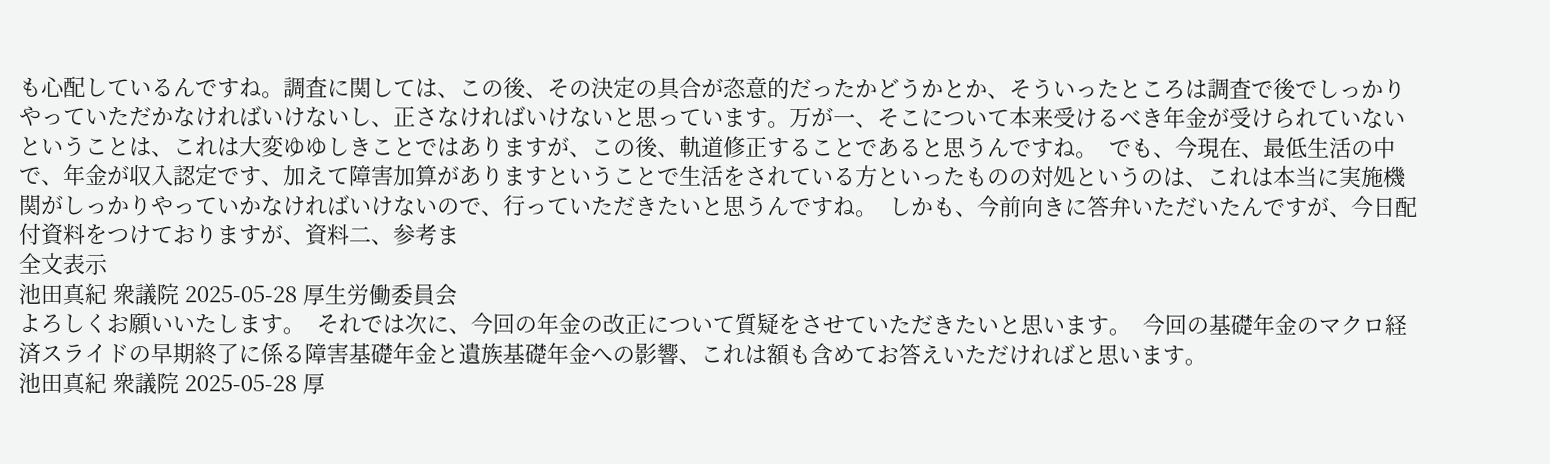も心配しているんですね。調査に関しては、この後、その決定の具合が恣意的だったかどうかとか、そういったところは調査で後でしっかりやっていただかなければいけないし、正さなければいけないと思っています。万が一、そこについて本来受けるべき年金が受けられていないということは、これは大変ゆゆしきことではありますが、この後、軌道修正することであると思うんですね。  でも、今現在、最低生活の中で、年金が収入認定です、加えて障害加算がありますということで生活をされている方といったものの対処というのは、これは本当に実施機関がしっかりやっていかなければいけないので、行っていただきたいと思うんですね。  しかも、今前向きに答弁いただいたんですが、今日配付資料をつけておりますが、資料二、参考ま
全文表示
池田真紀 衆議院 2025-05-28 厚生労働委員会
よろしくお願いいたします。  それでは次に、今回の年金の改正について質疑をさせていただきたいと思います。  今回の基礎年金のマクロ経済スライドの早期終了に係る障害基礎年金と遺族基礎年金への影響、これは額も含めてお答えいただければと思います。
池田真紀 衆議院 2025-05-28 厚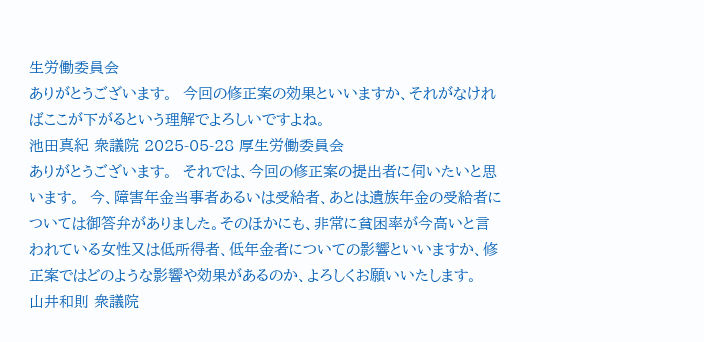生労働委員会
ありがとうございます。  今回の修正案の効果といいますか、それがなければここが下がるという理解でよろしいですよね。
池田真紀 衆議院 2025-05-28 厚生労働委員会
ありがとうございます。  それでは、今回の修正案の提出者に伺いたいと思います。  今、障害年金当事者あるいは受給者、あとは遺族年金の受給者については御答弁がありました。そのほかにも、非常に貧困率が今高いと言われている女性又は低所得者、低年金者についての影響といいますか、修正案ではどのような影響や効果があるのか、よろしくお願いいたします。
山井和則 衆議院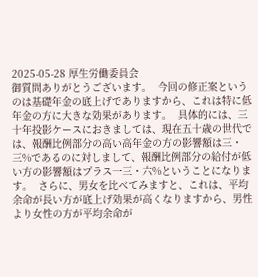2025-05-28 厚生労働委員会
御質問ありがとうございます。  今回の修正案というのは基礎年金の底上げでありますから、これは特に低年金の方に大きな効果があります。  具体的には、三十年投影ケースにおきましては、現在五十歳の世代では、報酬比例部分の高い高年金の方の影響額は三・三%であるのに対しまして、報酬比例部分の給付が低い方の影響額はプラス一三・六%ということになります。  さらに、男女を比べてみますと、これは、平均余命が長い方が底上げ効果が高くなりますから、男性より女性の方が平均余命が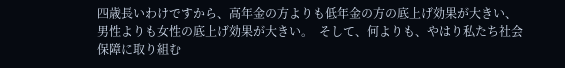四歳長いわけですから、高年金の方よりも低年金の方の底上げ効果が大きい、男性よりも女性の底上げ効果が大きい。  そして、何よりも、やはり私たち社会保障に取り組む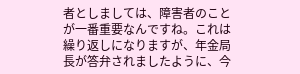者としましては、障害者のことが一番重要なんですね。これは繰り返しになりますが、年金局長が答弁されましたように、今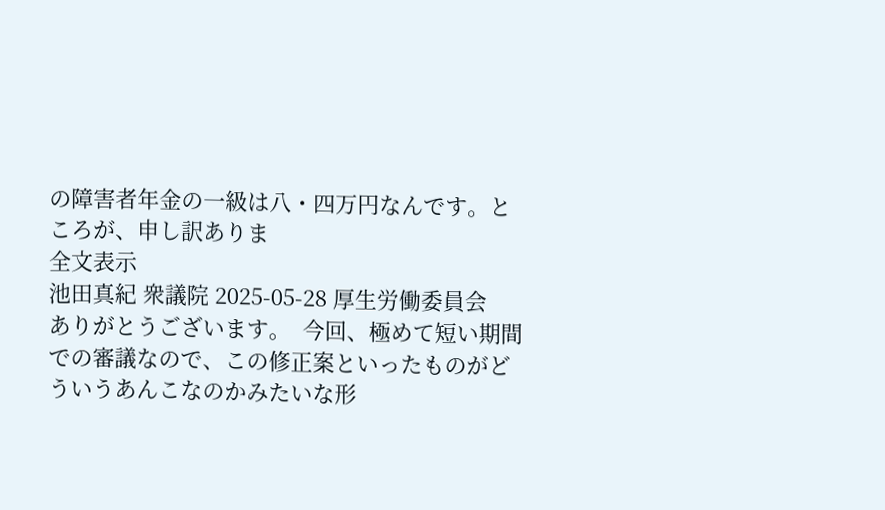の障害者年金の一級は八・四万円なんです。ところが、申し訳ありま
全文表示
池田真紀 衆議院 2025-05-28 厚生労働委員会
ありがとうございます。  今回、極めて短い期間での審議なので、この修正案といったものがどういうあんこなのかみたいな形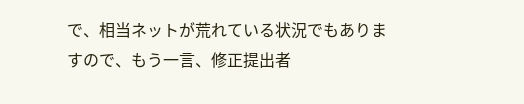で、相当ネットが荒れている状況でもありますので、もう一言、修正提出者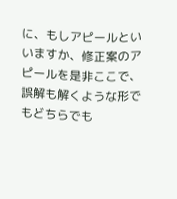に、もしアピールといいますか、修正案のアピールを是非ここで、誤解も解くような形でもどちらでも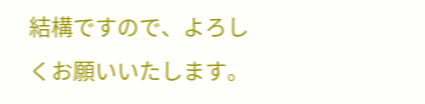結構ですので、よろしくお願いいたします。